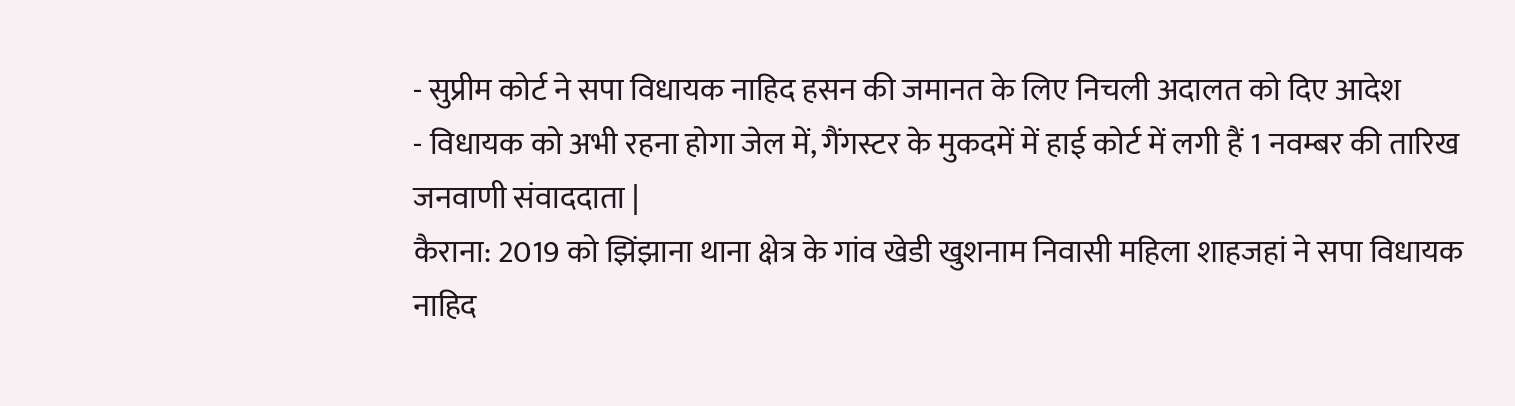- सुप्रीम कोर्ट ने सपा विधायक नाहिद हसन की जमानत के लिए निचली अदालत को दिए आदेश
- विधायक को अभी रहना होगा जेल में, गैंगस्टर के मुकदमें में हाई कोर्ट में लगी हैं 1 नवम्बर की तारिख
जनवाणी संवाददाता |
कैराना: 2019 को झिंझाना थाना क्षेत्र के गांव खेडी खुशनाम निवासी महिला शाहजहां ने सपा विधायक नाहिद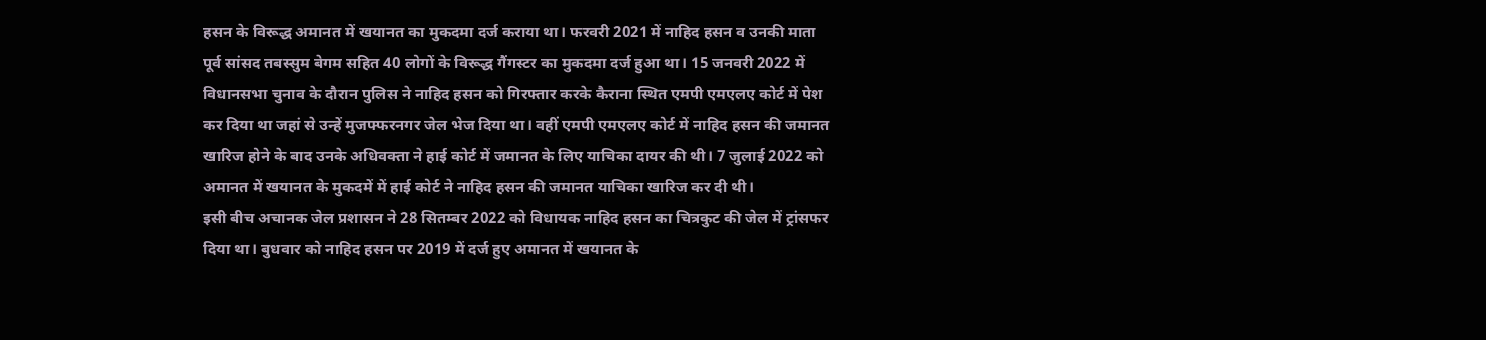हसन के विरूद्ध अमानत में खयानत का मुकदमा दर्ज कराया था। फरवरी 2021 में नाहिद हसन व उनकी माता पूर्व सांसद तबस्सुम बेगम सहित 40 लोगों के विरूद्ध गैंगस्टर का मुकदमा दर्ज हुआ था। 15 जनवरी 2022 में विधानसभा चुनाव के दौरान पुलिस ने नाहिद हसन को गिरफ्तार करके कैराना स्थित एमपी एमएलए कोर्ट में पेश कर दिया था जहां से उन्हें मुजफ्फरनगर जेल भेज दिया था। वहीं एमपी एमएलए कोर्ट में नाहिद हसन की जमानत खारिज होने के बाद उनके अधिवक्ता ने हाई कोर्ट में जमानत के लिए याचिका दायर की थी। 7 जुलाई 2022 को अमानत में खयानत के मुकदमें में हाई कोर्ट ने नाहिद हसन की जमानत याचिका खारिज कर दी थी।
इसी बीच अचानक जेल प्रशासन ने 28 सितम्बर 2022 को विधायक नाहिद हसन का चित्रकुट की जेल में ट्रांसफर दिया था। बुधवार को नाहिद हसन पर 2019 में दर्ज हुए अमानत में खयानत के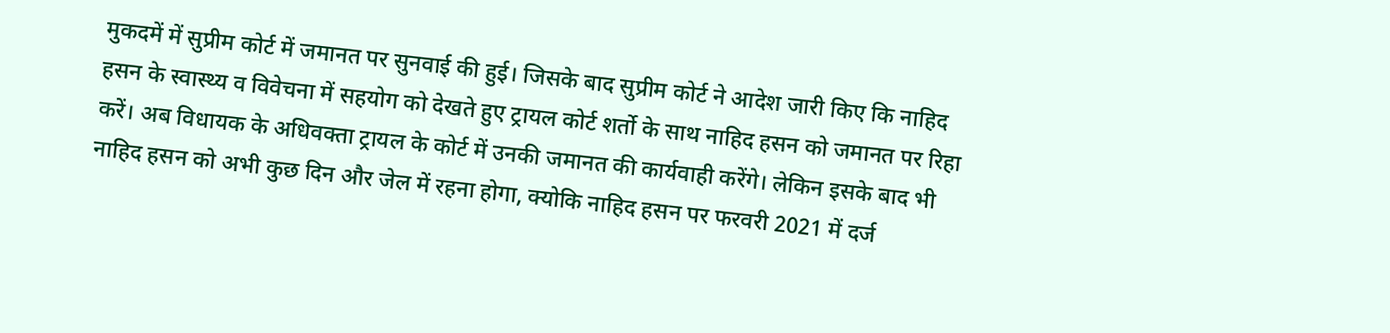मुकदमें में सुप्रीम कोर्ट में जमानत पर सुनवाई की हुई। जिसके बाद सुप्रीम कोर्ट ने आदेश जारी किए कि नाहिद हसन के स्वास्थ्य व विवेचना में सहयोग को देखते हुए ट्रायल कोर्ट शर्तो के साथ नाहिद हसन को जमानत पर रिहा करें। अब विधायक के अधिवक्ता ट्रायल के कोर्ट में उनकी जमानत की कार्यवाही करेंगे। लेकिन इसके बाद भी नाहिद हसन को अभी कुछ दिन और जेल में रहना होगा, क्योकि नाहिद हसन पर फरवरी 2021 में दर्ज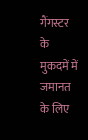गैंगस्टर के मुकदमें में जमानत के लिए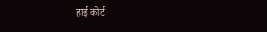हाई कोर्ट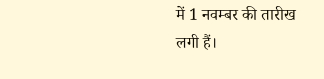में 1 नवम्बर की तारीख लगी हैं।